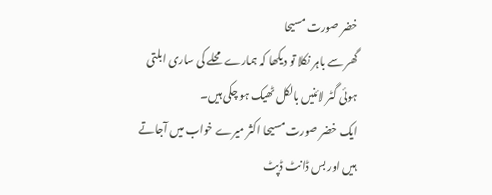خضر صورت مسیحا
گھر سے باہر نکلا تو دیکھا کہ ہمارے محلے کی ساری ابلتی ہوئی گٹر لائنیں بالکل ٹھیک ہو چکی ہیں۔
ایک خضر صورت مسیحا اکثر میرے خواب میں آجاتے ہیں اور بس ڈانٹ ڈپٹ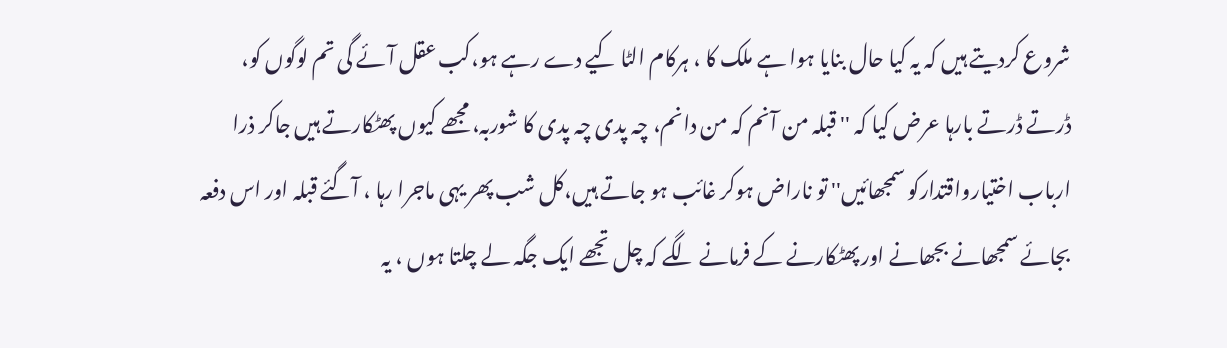شروع کردیتے ہیں کہ یہ کیا حال بنایا ہوا ہے ملک کا ، ہرکام الٹا کیے دے رہے ہو،کب عقل آئے گی تم لوگوں کو، ڈرتے ڈرتے بارہا عرض کیا کہ '' قبلہ من آنم کہ من دانم، چہ پدی چہ پدی کا شوربہ، مجھے کیوں پھٹکارتے ہیں جاکر ذرا ارباب اختیارواقتدارکو سمجھائیں'' تو ناراض ہوکر غائب ہو جاتے ہیں،کل شب پھر یہی ماجرا رہا ، آگئے قبلہ اور اس دفعہ بجائے سمجھانے بجھانے اور پھٹکارنے کے فرمانے لگے کہ چل تجھے ایک جگہ لے چلتا ہوں ، یہ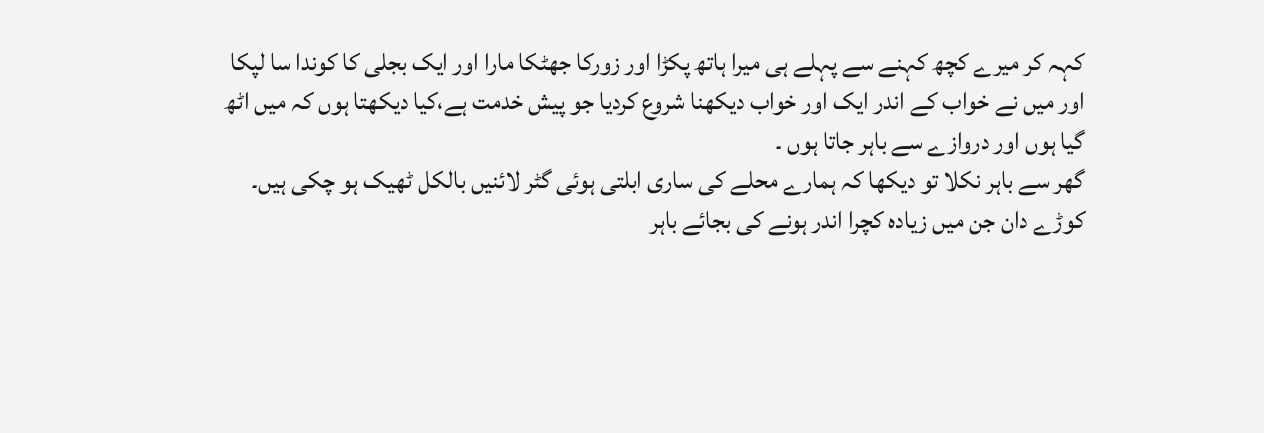کہہ کر میرے کچھ کہنے سے پہلے ہی میرا ہاتھ پکڑا اور زورکا جھٹکا مارا اور ایک بجلی کا کوندا سا لپکا اور میں نے خواب کے اندر ایک اور خواب دیکھنا شروع کردیا جو پیش خدمت ہے،کیا دیکھتا ہوں کہ میں اٹھ گیا ہوں اور دروازے سے باہر جاتا ہوں ۔
گھر سے باہر نکلا تو دیکھا کہ ہمارے محلے کی ساری ابلتی ہوئی گٹر لائنیں بالکل ٹھیک ہو چکی ہیں۔ کوڑے دان جن میں زیادہ کچرا اندر ہونے کی بجائے باہر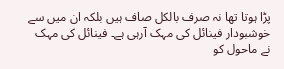پڑا ہوتا تھا نہ صرف بالکل صاف ہیں بلکہ ان میں سے خوشبودار فینائل کی مہک آرہی ہے۔ فینائل کی مہک نے ماحول کو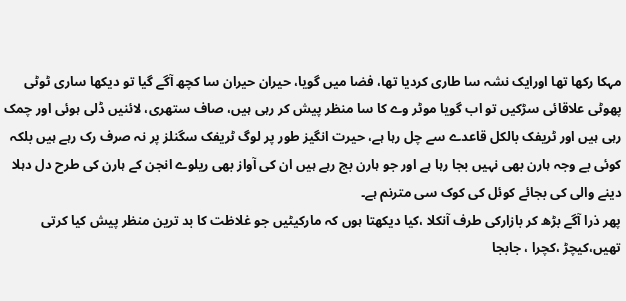مہکا رکھا تھا اورایک نشہ سا طاری کردیا تھا، فضا میں گویا، حیران حیران سا کچھ آگے گیا تو دیکھا ساری ٹوٹی پھوٹی علاقائی سڑکیں تو اب گویا موٹر وے کا سا منظر پیش کر رہی ہیں، صاف ستھری، لائنیں ڈلی ہوئی اور چمک رہی ہیں اور ٹریفک بالکل قاعدے سے چل رہا ہے، حیرت انگیز طور پر لوگ ٹریفک سگنلز پر نہ صرف رک رہے ہیں بلکہ کوئی بے وجہ ہارن بھی نہیں بجا رہا ہے اور جو ہارن بج رہے ہیں ان کی آواز بھی ریلوے انجن کے ہارن کی طرح دل دہلا دینے والی کی بجائے کوئل کی کوک سی مترنم ہے۔
پھر ذرا آگے بڑھ کر بازارکی طرف آنکلا ،کیا دیکھتا ہوں کہ مارکیٹیں جو غلاظت کا بد ترین منظر پیش کیا کرتی تھیں،کیچڑ ،کچرا ، جابجا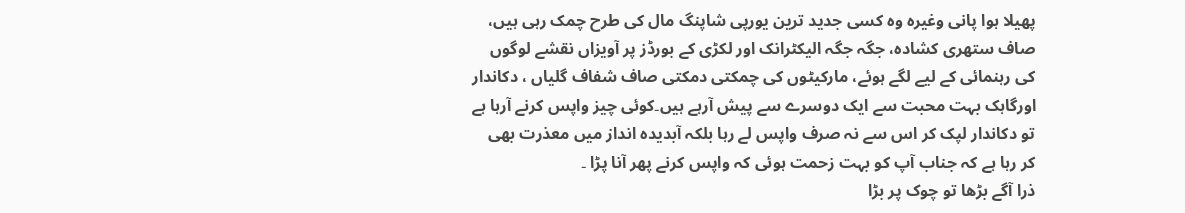پھیلا ہوا پانی وغیرہ وہ کسی جدید ترین یورپی شاپنگ مال کی طرح چمک رہی ہیں، صاف ستھری کشادہ، جگہ جگہ الیکٹرانک اور لکڑی کے بورڈز پر آویزاں نقشے لوگوں کی رہنمائی کے لیے لگے ہوئے، مارکیٹوں کی چمکتی دمکتی صاف شفاف گلیاں ، دکاندار اورگاہک بہت محبت سے ایک دوسرے سے پیش آرہے ہیں۔کوئی چیز واپس کرنے آرہا ہے تو دکاندار لپک کر اس سے نہ صرف واپس لے رہا بلکہ آبدیدہ انداز میں معذرت بھی کر رہا ہے کہ جناب آپ کو بہت زحمت ہوئی کہ واپس کرنے پھر آنا پڑا ۔
ذرا آگے بڑھا تو چوک پر بڑا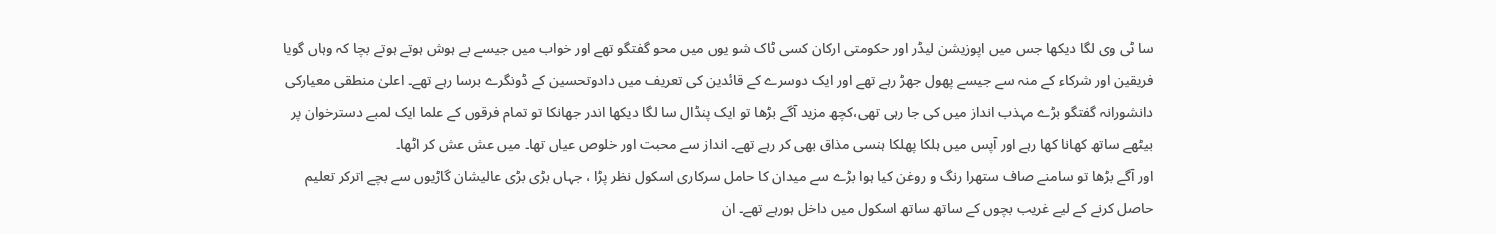سا ٹی وی لگا دیکھا جس میں اپوزیشن لیڈر اور حکومتی ارکان کسی ٹاک شو یوں میں محو گفتگو تھے اور خواب میں جیسے بے ہوش ہوتے ہوتے بچا کہ وہاں گویا فریقین اور شرکاء کے منہ سے جیسے پھول جھڑ رہے تھے اور ایک دوسرے کے قائدین کی تعریف میں دادوتحسین کے ڈونگرے برسا رہے تھے۔ اعلیٰ منطقی معیارکی دانشورانہ گفتگو بڑے مہذب انداز میں کی جا رہی تھی،کچھ مزید آگے بڑھا تو ایک پنڈال سا لگا دیکھا اندر جھانکا تو تمام فرقوں کے علما ایک لمبے دسترخوان پر بیٹھے ساتھ کھانا کھا رہے اور آپس میں ہلکا پھلکا ہنسی مذاق بھی کر رہے تھے۔ انداز سے محبت اور خلوص عیاں تھا۔ میں عش عش کر اٹھا۔
اور آگے بڑھا تو سامنے صاف ستھرا رنگ و روغن کیا ہوا بڑے سے میدان کا حامل سرکاری اسکول نظر پڑا ، جہاں بڑی بڑی عالیشان گاڑیوں سے بچے اترکر تعلیم حاصل کرنے کے لیے غریب بچوں کے ساتھ ساتھ اسکول میں داخل ہورہے تھے۔ ان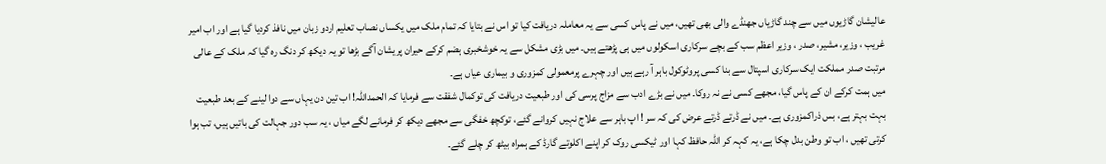عالیشان گاڑیوں میں سے چند گاڑیاں جھنڈے والی بھی تھیں، میں نے پاس کسی سے یہ معاملہ دریافت کیا تو اس نے بتایا کہ تمام ملک میں یکساں نصاب تعلیم اردو زبان میں نافذ کردیا گیا ہے اور اب امیر غریب ، وزیر، مشیر، صدر ، وزیر اعظم سب کے بچے سرکاری اسکولوں میں ہی پڑھتے ہیں۔ میں بڑی مشکل سے یہ خوشخبری ہضم کرکے حیران پریشان آگے بڑھا تو یہ دیکھ کر دنگ رہ گیا کہ ملک کے عالی مرتبت صدر مملکت ایک سرکاری اسپتال سے بنا کسی پروٹوکول باہر آ رہے ہیں اور چہرے پرمعمولی کمزوری و بیماری عیاں ہے۔
میں ہمت کرکے ان کے پاس گیا، مجھے کسی نے نہ روکا۔ میں نے بڑے ادب سے مزاج پرسی کی اور طبعیت دریافت کی توکمال شفقت سے فرمایا کہ الحمداللہ! اب تین دن یہاں سے دوا لینے کے بعد طبعیت بہت بہتر ہے، بس ذراکمزوری ہے۔ میں نے ڈرتے ڈرتے عرض کی کہ سر ! اپ باہر سے علاج نہیں کروانے گئے، توکچھ خفگی سے مجھے دیکھ کر فرمانے لگے میاں ، یہ سب دور جہالت کی باتیں ہیں، تب ہوا کرتی تھیں ، اب تو وطن بدل چکا ہے، یہ کہہ کر اللہ حافظ کہا اور ٹیکسی روک کر اپنے اکلوتے گارڈ کے ہمراہ بیٹھ کر چلے گئے۔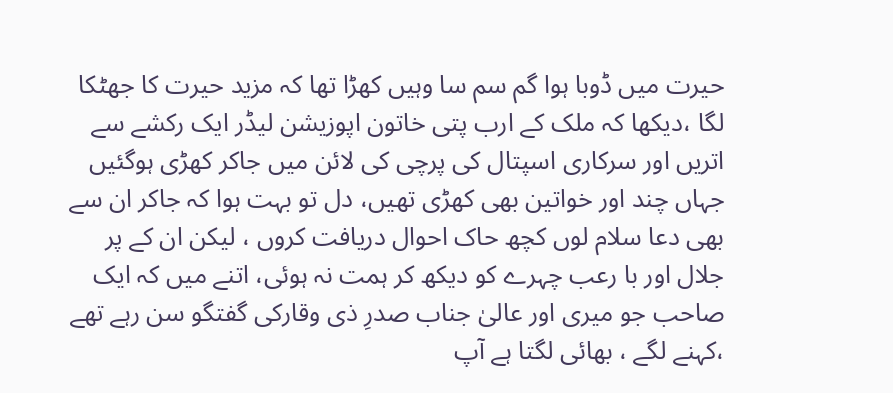حیرت میں ڈوبا ہوا گم سم سا وہیں کھڑا تھا کہ مزید حیرت کا جھٹکا لگا ،دیکھا کہ ملک کے ارب پتی خاتون اپوزیشن لیڈر ایک رکشے سے اتریں اور سرکاری اسپتال کی پرچی کی لائن میں جاکر کھڑی ہوگئیں جہاں چند اور خواتین بھی کھڑی تھیں، دل تو بہت ہوا کہ جاکر ان سے بھی دعا سلام لوں کچھ حاک احوال دریافت کروں ، لیکن ان کے پر جلال اور با رعب چہرے کو دیکھ کر ہمت نہ ہوئی، اتنے میں کہ ایک صاحب جو میری اور عالیٰ جناب صدرِ ذی وقارکی گفتگو سن رہے تھے ،کہنے لگے ، بھائی لگتا ہے آپ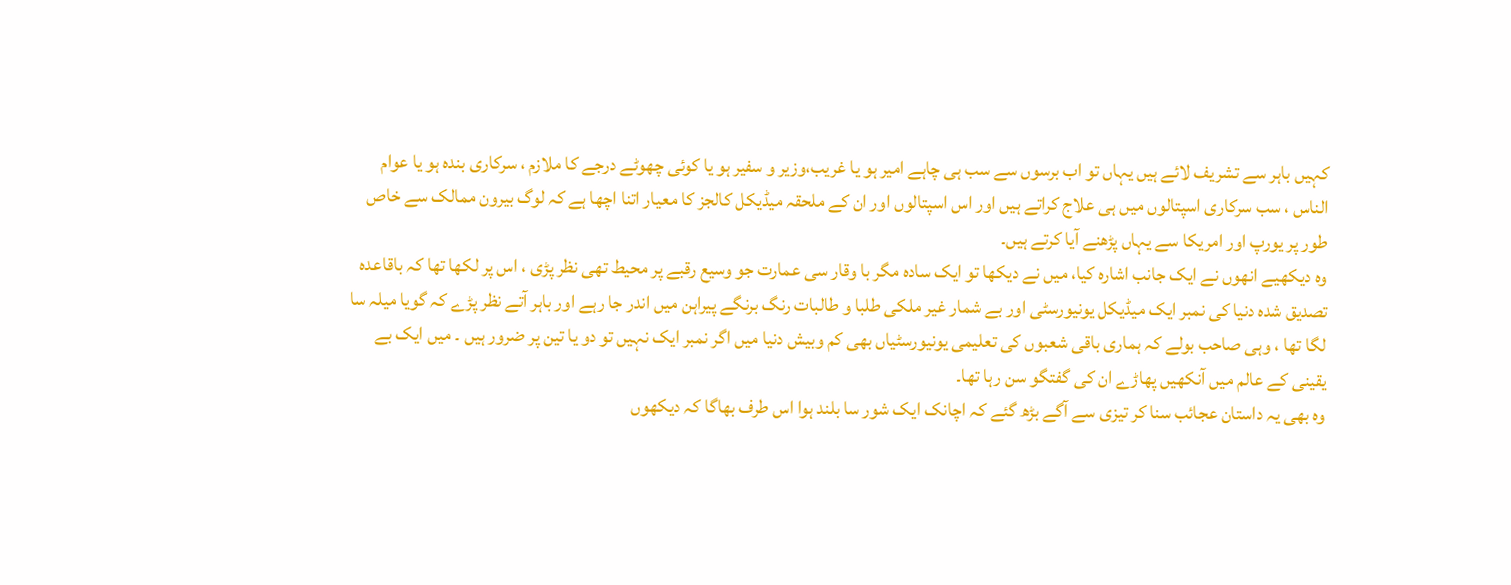کہیں باہر سے تشریف لائے ہیں یہاں تو اب برسوں سے سب ہی چاہے امیر ہو یا غریب،وزیر و سفیر ہو یا کوئی چھوٹے درجے کا ملازم ، سرکاری بندہ ہو یا عوام الناس ، سب سرکاری اسپتالوں میں ہی علاج کراتے ہیں اور اس اسپتالوں اور ان کے ملحقہ میڈیکل کالجز کا معیار اتنا اچھا ہے کہ لوگ بیرون ممالک سے خاص طور پر یورپ اور امریکا سے یہاں پڑھنے آیا کرتے ہیں۔
وہ دیکھیے انھوں نے ایک جانب اشارہ کیا، میں نے دیکھا تو ایک سادہ مگر با وقار سی عمارت جو وسیع رقبے پر محیط تھی نظر پڑی ، اس پر لکھا تھا کہ باقاعدہ تصدیق شدہ دنیا کی نمبر ایک میڈیکل یونیورسٹی اور بے شمار غیر ملکی طلبا و طالبات رنگ برنگے پیراہن میں اندر جا رہے اور باہر آتے نظر پڑے کہ گویا میلہ سا لگا تھا ، وہی صاحب بولے کہ ہماری باقی شعبوں کی تعلیمی یونیورسٹیاں بھی کم وبیش دنیا میں اگر نمبر ایک نہیں تو دو یا تین پر ضرور ہیں ۔ میں ایک بے یقینی کے عالم میں آنکھیں پھاڑے ان کی گفتگو سن رہا تھا۔
وہ بھی یہ داستان عجائب سنا کر تیزی سے آگے بڑھ گئے کہ اچانک ایک شور سا بلند ہوا اس طرف بھاگا کہ دیکھوں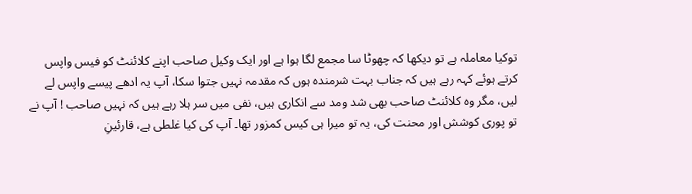توکیا معاملہ ہے تو دیکھا کہ چھوٹا سا مجمع لگا ہوا ہے اور ایک وکیل صاحب اپنے کلائنٹ کو فیس واپس کرتے ہوئے کہہ رہے ہیں کہ جناب بہت شرمندہ ہوں کہ مقدمہ نہیں جتوا سکا، آپ یہ ادھے پیسے واپس لے لیں، مگر وہ کلائنٹ صاحب بھی شد ومد سے انکاری ہیں، نفی میں سر ہلا رہے ہیں کہ نہیں صاحب ! آپ نے تو پوری کوشش اور محنت کی، یہ تو میرا ہی کیس کمزور تھا۔ آپ کی کیا غلطی ہے، قارئینِ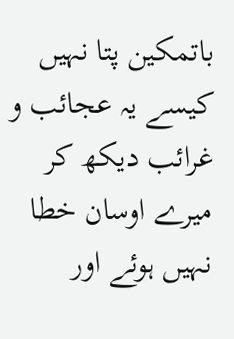باتمکین پتا نہیں کیسے یہ عجائب و غرائب دیکھ کر میرے اوسان خطا نہیں ہوئے اور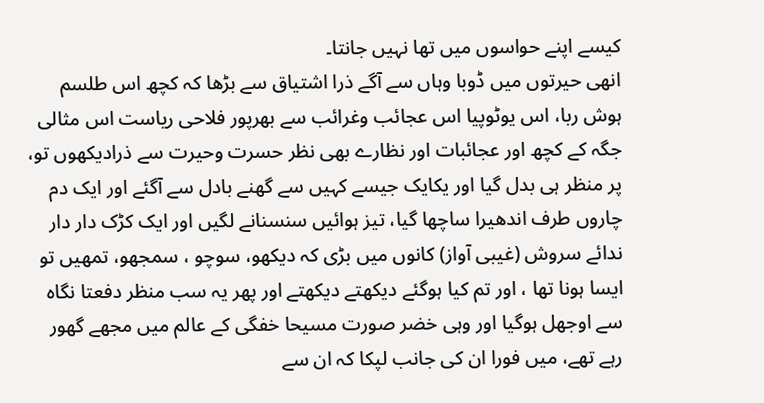کیسے اپنے حواسوں میں تھا نہیں جانتا۔
انھی حیرتوں میں ڈوبا وہاں سے آگے ذرا اشتیاق سے بڑھا کہ کچھ اس طلسم ہوش ربا، اس یوٹوپیا اس عجائب وغرائب سے بھرپور فلاحی ریاست اس مثالی جگہ کے کچھ اور عجائبات اور نظارے بھی نظر حسرت وحیرت سے ذرادیکھوں تو، پر منظر ہی بدل گیا اور یکایک جیسے کہیں سے گھنے بادل سے آگئے اور ایک دم چاروں طرف اندھیرا ساچھا گیا، تیز ہوائیں سنسنانے لگیں اور ایک کڑک دار دار ندائے سروش (غیبی آواز) کانوں میں بڑی کہ دیکھو، سوچو ، سمجھو، تمھیں تو ایسا ہونا تھا ، اور تم کیا ہوگئے دیکھتے دیکھتے اور پھر یہ سب منظر دفعتا نگاہ سے اوجھل ہوگیا اور وہی خضر صورت مسیحا خفگی کے عالم میں مجھے گھور رہے تھے، میں فورا ان کی جانب لپکا کہ ان سے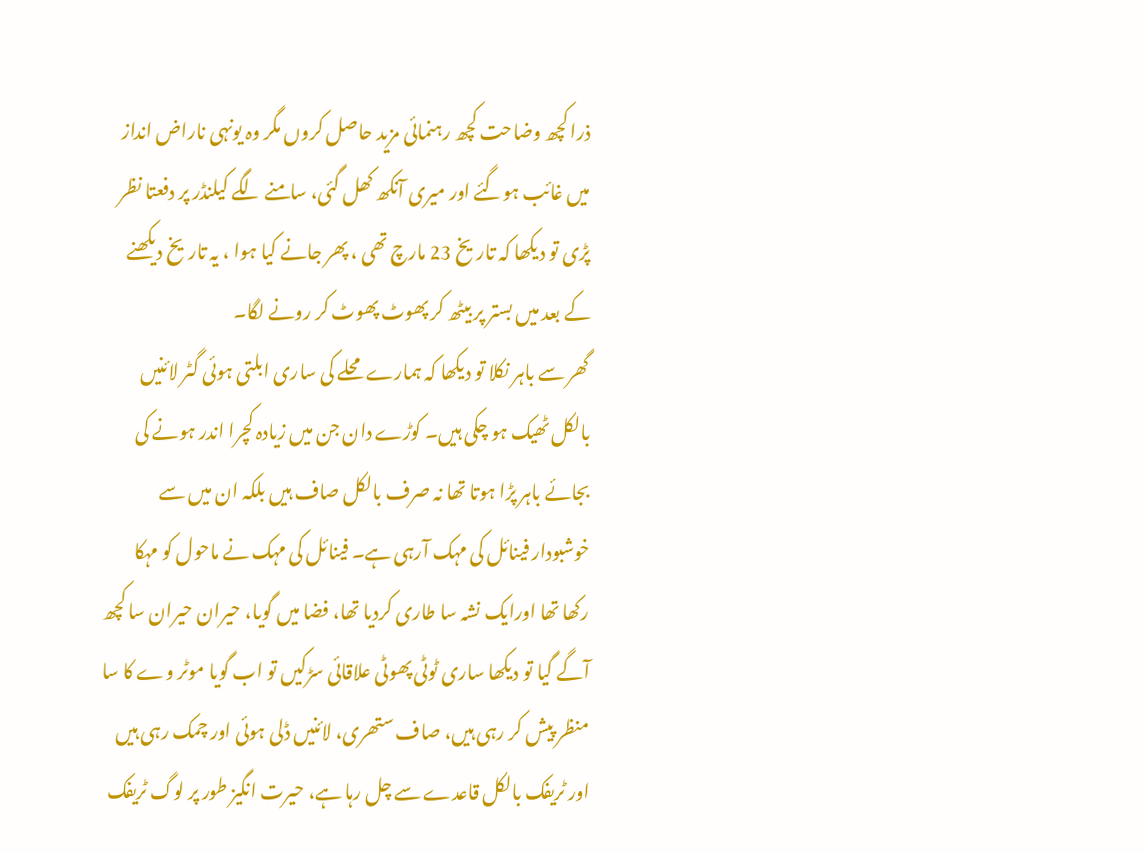ذرا کچھ وضاحت کچھ رہنمائی مزید حاصل کروں مگر وہ یونہی ناراض انداز میں غائب ہوگئے اور میری آنکھ کھل گئی، سامنے لگے کیلنڈر پر دفعتا نظر پڑی تو دیکھا کہ تاریخ 23 مارچ تھی ، پھر جانے کیا ہوا ، یہ تاریخ دیکھنے کے بعد میں بستر پر بیٹھ کر پھوٹ پھوٹ کر رونے لگا۔
گھر سے باہر نکلا تو دیکھا کہ ہمارے محلے کی ساری ابلتی ہوئی گٹر لائنیں بالکل ٹھیک ہو چکی ہیں۔ کوڑے دان جن میں زیادہ کچرا اندر ہونے کی بجائے باہر پڑا ہوتا تھا نہ صرف بالکل صاف ہیں بلکہ ان میں سے خوشبودار فینائل کی مہک آرہی ہے۔ فینائل کی مہک نے ماحول کو مہکا رکھا تھا اورایک نشہ سا طاری کردیا تھا، فضا میں گویا، حیران حیران سا کچھ آگے گیا تو دیکھا ساری ٹوٹی پھوٹی علاقائی سڑکیں تو اب گویا موٹر وے کا سا منظر پیش کر رہی ہیں، صاف ستھری، لائنیں ڈلی ہوئی اور چمک رہی ہیں اور ٹریفک بالکل قاعدے سے چل رہا ہے، حیرت انگیز طور پر لوگ ٹریفک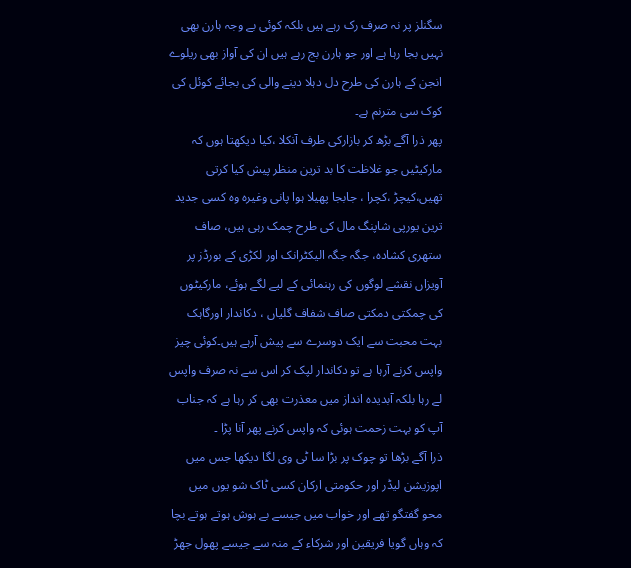سگنلز پر نہ صرف رک رہے ہیں بلکہ کوئی بے وجہ ہارن بھی نہیں بجا رہا ہے اور جو ہارن بج رہے ہیں ان کی آواز بھی ریلوے انجن کے ہارن کی طرح دل دہلا دینے والی کی بجائے کوئل کی کوک سی مترنم ہے۔
پھر ذرا آگے بڑھ کر بازارکی طرف آنکلا ،کیا دیکھتا ہوں کہ مارکیٹیں جو غلاظت کا بد ترین منظر پیش کیا کرتی تھیں،کیچڑ ،کچرا ، جابجا پھیلا ہوا پانی وغیرہ وہ کسی جدید ترین یورپی شاپنگ مال کی طرح چمک رہی ہیں، صاف ستھری کشادہ، جگہ جگہ الیکٹرانک اور لکڑی کے بورڈز پر آویزاں نقشے لوگوں کی رہنمائی کے لیے لگے ہوئے، مارکیٹوں کی چمکتی دمکتی صاف شفاف گلیاں ، دکاندار اورگاہک بہت محبت سے ایک دوسرے سے پیش آرہے ہیں۔کوئی چیز واپس کرنے آرہا ہے تو دکاندار لپک کر اس سے نہ صرف واپس لے رہا بلکہ آبدیدہ انداز میں معذرت بھی کر رہا ہے کہ جناب آپ کو بہت زحمت ہوئی کہ واپس کرنے پھر آنا پڑا ۔
ذرا آگے بڑھا تو چوک پر بڑا سا ٹی وی لگا دیکھا جس میں اپوزیشن لیڈر اور حکومتی ارکان کسی ٹاک شو یوں میں محو گفتگو تھے اور خواب میں جیسے بے ہوش ہوتے ہوتے بچا کہ وہاں گویا فریقین اور شرکاء کے منہ سے جیسے پھول جھڑ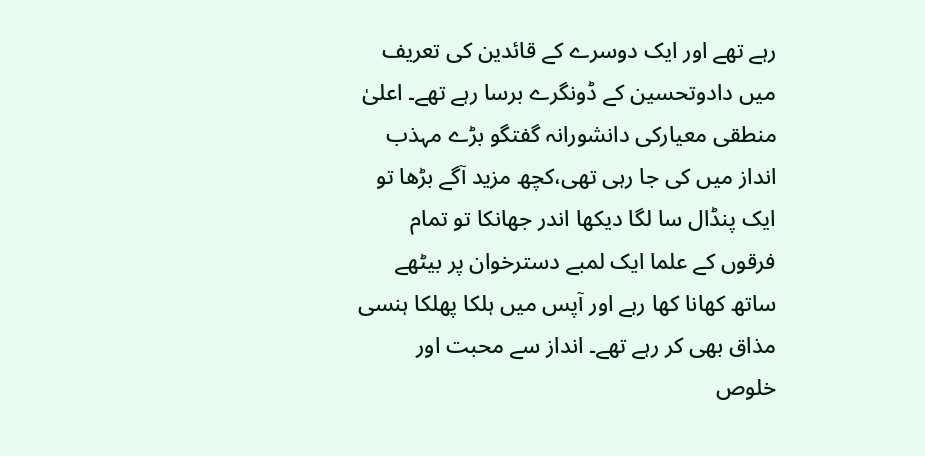رہے تھے اور ایک دوسرے کے قائدین کی تعریف میں دادوتحسین کے ڈونگرے برسا رہے تھے۔ اعلیٰ منطقی معیارکی دانشورانہ گفتگو بڑے مہذب انداز میں کی جا رہی تھی،کچھ مزید آگے بڑھا تو ایک پنڈال سا لگا دیکھا اندر جھانکا تو تمام فرقوں کے علما ایک لمبے دسترخوان پر بیٹھے ساتھ کھانا کھا رہے اور آپس میں ہلکا پھلکا ہنسی مذاق بھی کر رہے تھے۔ انداز سے محبت اور خلوص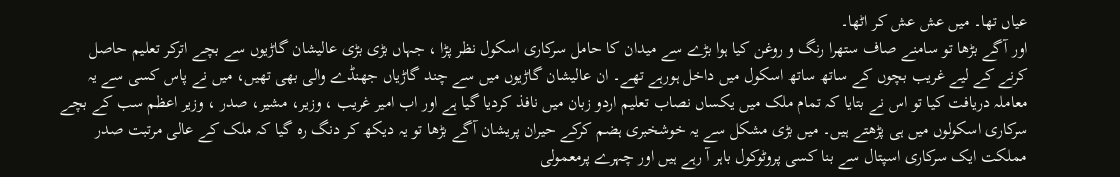عیاں تھا۔ میں عش عش کر اٹھا۔
اور آگے بڑھا تو سامنے صاف ستھرا رنگ و روغن کیا ہوا بڑے سے میدان کا حامل سرکاری اسکول نظر پڑا ، جہاں بڑی بڑی عالیشان گاڑیوں سے بچے اترکر تعلیم حاصل کرنے کے لیے غریب بچوں کے ساتھ ساتھ اسکول میں داخل ہورہے تھے۔ ان عالیشان گاڑیوں میں سے چند گاڑیاں جھنڈے والی بھی تھیں، میں نے پاس کسی سے یہ معاملہ دریافت کیا تو اس نے بتایا کہ تمام ملک میں یکساں نصاب تعلیم اردو زبان میں نافذ کردیا گیا ہے اور اب امیر غریب ، وزیر، مشیر، صدر ، وزیر اعظم سب کے بچے سرکاری اسکولوں میں ہی پڑھتے ہیں۔ میں بڑی مشکل سے یہ خوشخبری ہضم کرکے حیران پریشان آگے بڑھا تو یہ دیکھ کر دنگ رہ گیا کہ ملک کے عالی مرتبت صدر مملکت ایک سرکاری اسپتال سے بنا کسی پروٹوکول باہر آ رہے ہیں اور چہرے پرمعمولی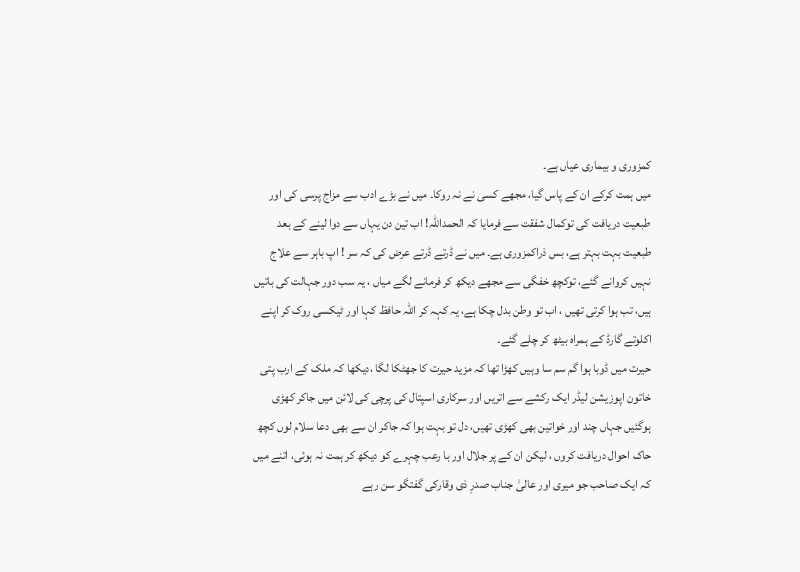کمزوری و بیماری عیاں ہے۔
میں ہمت کرکے ان کے پاس گیا، مجھے کسی نے نہ روکا۔ میں نے بڑے ادب سے مزاج پرسی کی اور طبعیت دریافت کی توکمال شفقت سے فرمایا کہ الحمداللہ! اب تین دن یہاں سے دوا لینے کے بعد طبعیت بہت بہتر ہے، بس ذراکمزوری ہے۔ میں نے ڈرتے ڈرتے عرض کی کہ سر ! اپ باہر سے علاج نہیں کروانے گئے، توکچھ خفگی سے مجھے دیکھ کر فرمانے لگے میاں ، یہ سب دور جہالت کی باتیں ہیں، تب ہوا کرتی تھیں ، اب تو وطن بدل چکا ہے، یہ کہہ کر اللہ حافظ کہا اور ٹیکسی روک کر اپنے اکلوتے گارڈ کے ہمراہ بیٹھ کر چلے گئے۔
حیرت میں ڈوبا ہوا گم سم سا وہیں کھڑا تھا کہ مزید حیرت کا جھٹکا لگا ،دیکھا کہ ملک کے ارب پتی خاتون اپوزیشن لیڈر ایک رکشے سے اتریں اور سرکاری اسپتال کی پرچی کی لائن میں جاکر کھڑی ہوگئیں جہاں چند اور خواتین بھی کھڑی تھیں، دل تو بہت ہوا کہ جاکر ان سے بھی دعا سلام لوں کچھ حاک احوال دریافت کروں ، لیکن ان کے پر جلال اور با رعب چہرے کو دیکھ کر ہمت نہ ہوئی، اتنے میں کہ ایک صاحب جو میری اور عالیٰ جناب صدرِ ذی وقارکی گفتگو سن رہے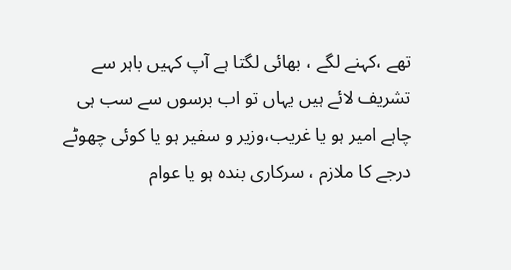تھے ،کہنے لگے ، بھائی لگتا ہے آپ کہیں باہر سے تشریف لائے ہیں یہاں تو اب برسوں سے سب ہی چاہے امیر ہو یا غریب،وزیر و سفیر ہو یا کوئی چھوٹے درجے کا ملازم ، سرکاری بندہ ہو یا عوام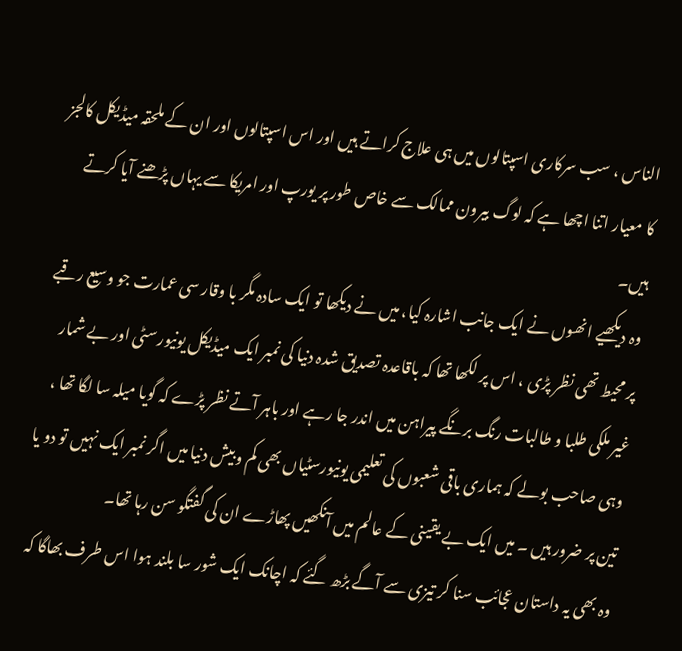الناس ، سب سرکاری اسپتالوں میں ہی علاج کراتے ہیں اور اس اسپتالوں اور ان کے ملحقہ میڈیکل کالجز کا معیار اتنا اچھا ہے کہ لوگ بیرون ممالک سے خاص طور پر یورپ اور امریکا سے یہاں پڑھنے آیا کرتے ہیں۔
وہ دیکھیے انھوں نے ایک جانب اشارہ کیا، میں نے دیکھا تو ایک سادہ مگر با وقار سی عمارت جو وسیع رقبے پر محیط تھی نظر پڑی ، اس پر لکھا تھا کہ باقاعدہ تصدیق شدہ دنیا کی نمبر ایک میڈیکل یونیورسٹی اور بے شمار غیر ملکی طلبا و طالبات رنگ برنگے پیراہن میں اندر جا رہے اور باہر آتے نظر پڑے کہ گویا میلہ سا لگا تھا ، وہی صاحب بولے کہ ہماری باقی شعبوں کی تعلیمی یونیورسٹیاں بھی کم وبیش دنیا میں اگر نمبر ایک نہیں تو دو یا تین پر ضرور ہیں ۔ میں ایک بے یقینی کے عالم میں آنکھیں پھاڑے ان کی گفتگو سن رہا تھا۔
وہ بھی یہ داستان عجائب سنا کر تیزی سے آگے بڑھ گئے کہ اچانک ایک شور سا بلند ہوا اس طرف بھاگا کہ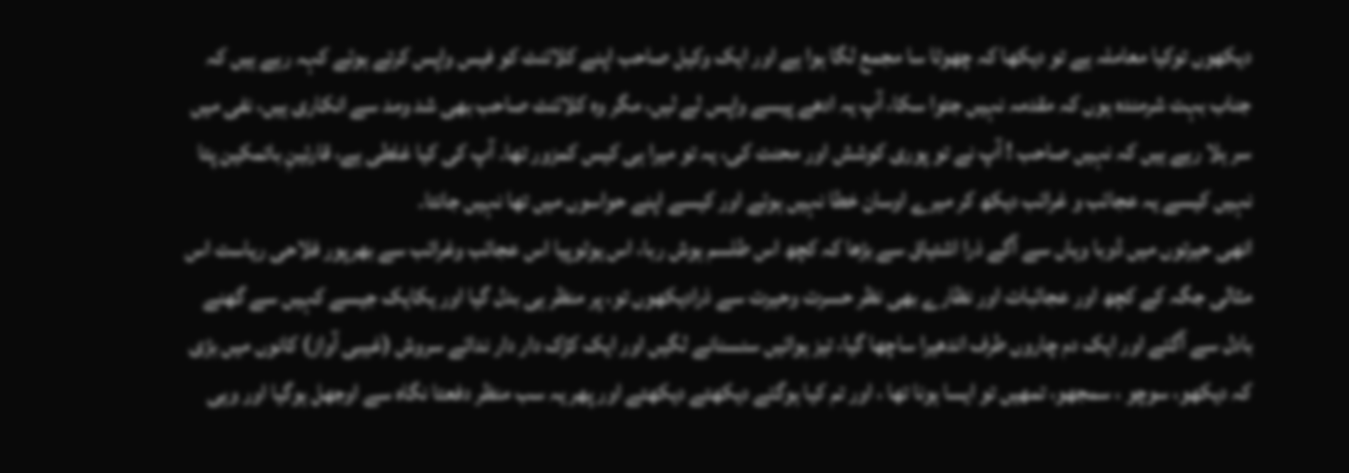دیکھوں توکیا معاملہ ہے تو دیکھا کہ چھوٹا سا مجمع لگا ہوا ہے اور ایک وکیل صاحب اپنے کلائنٹ کو فیس واپس کرتے ہوئے کہہ رہے ہیں کہ جناب بہت شرمندہ ہوں کہ مقدمہ نہیں جتوا سکا، آپ یہ ادھے پیسے واپس لے لیں، مگر وہ کلائنٹ صاحب بھی شد ومد سے انکاری ہیں، نفی میں سر ہلا رہے ہیں کہ نہیں صاحب ! آپ نے تو پوری کوشش اور محنت کی، یہ تو میرا ہی کیس کمزور تھا۔ آپ کی کیا غلطی ہے، قارئینِ باتمکین پتا نہیں کیسے یہ عجائب و غرائب دیکھ کر میرے اوسان خطا نہیں ہوئے اور کیسے اپنے حواسوں میں تھا نہیں جانتا۔
انھی حیرتوں میں ڈوبا وہاں سے آگے ذرا اشتیاق سے بڑھا کہ کچھ اس طلسم ہوش ربا، اس یوٹوپیا اس عجائب وغرائب سے بھرپور فلاحی ریاست اس مثالی جگہ کے کچھ اور عجائبات اور نظارے بھی نظر حسرت وحیرت سے ذرادیکھوں تو، پر منظر ہی بدل گیا اور یکایک جیسے کہیں سے گھنے بادل سے آگئے اور ایک دم چاروں طرف اندھیرا ساچھا گیا، تیز ہوائیں سنسنانے لگیں اور ایک کڑک دار دار ندائے سروش (غیبی آواز) کانوں میں بڑی کہ دیکھو، سوچو ، سمجھو، تمھیں تو ایسا ہونا تھا ، اور تم کیا ہوگئے دیکھتے دیکھتے اور پھر یہ سب منظر دفعتا نگاہ سے اوجھل ہوگیا اور وہی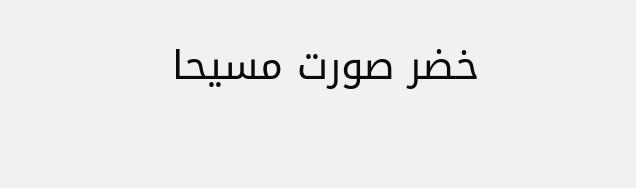خضر صورت مسیحا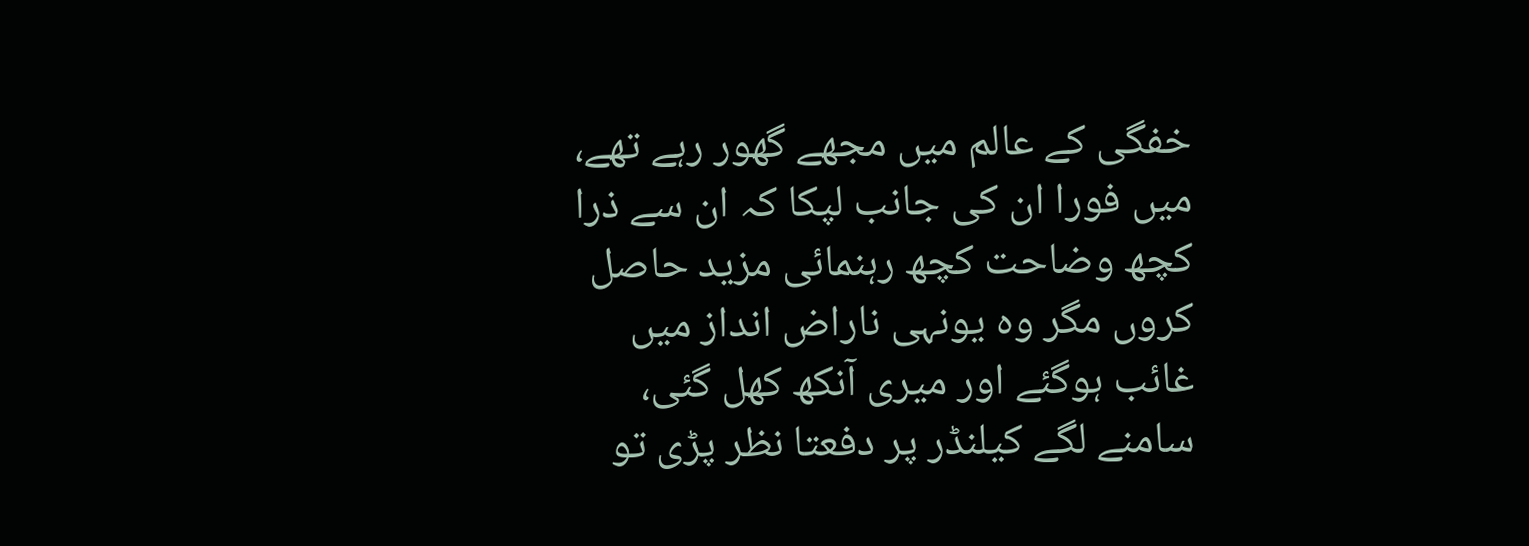خفگی کے عالم میں مجھے گھور رہے تھے، میں فورا ان کی جانب لپکا کہ ان سے ذرا کچھ وضاحت کچھ رہنمائی مزید حاصل کروں مگر وہ یونہی ناراض انداز میں غائب ہوگئے اور میری آنکھ کھل گئی، سامنے لگے کیلنڈر پر دفعتا نظر پڑی تو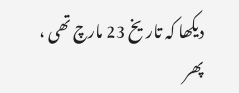دیکھا کہ تاریخ 23 مارچ تھی ، پھر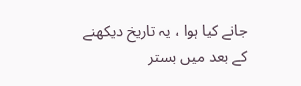جانے کیا ہوا ، یہ تاریخ دیکھنے کے بعد میں بستر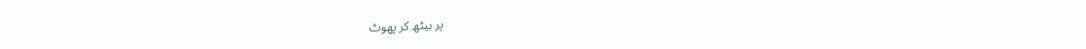پر بیٹھ کر پھوٹ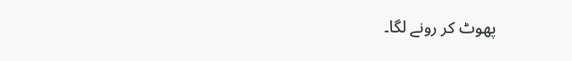پھوٹ کر رونے لگا۔